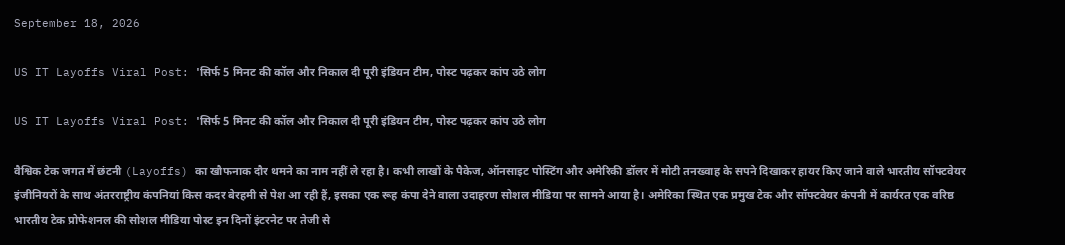September 18, 2026

US IT Layoffs Viral Post: 'सिर्फ 5 मिनट की कॉल और निकाल दी पूरी इंडियन टीम, पोस्ट पढ़कर कांप उठे लोग

US IT Layoffs Viral Post: 'सिर्फ 5 मिनट की कॉल और निकाल दी पूरी इंडियन टीम, पोस्ट पढ़कर कांप उठे लोग

वैश्विक टेक जगत में छंटनी (Layoffs) का खौफनाक दौर थमने का नाम नहीं ले रहा है। कभी लाखों के पैकेज, ऑनसाइट पोस्टिंग और अमेरिकी डॉलर में मोटी तनख्वाह के सपने दिखाकर हायर किए जाने वाले भारतीय सॉफ्टवेयर इंजीनियरों के साथ अंतरराष्ट्रीय कंपनियां किस कदर बेरहमी से पेश आ रही हैं, इसका एक रूह कंपा देने वाला उदाहरण सोशल मीडिया पर सामने आया है। अमेरिका स्थित एक प्रमुख टेक और सॉफ्टवेयर कंपनी में कार्यरत एक वरिष्ठ भारतीय टेक प्रोफेशनल की सोशल मीडिया पोस्ट इन दिनों इंटरनेट पर तेजी से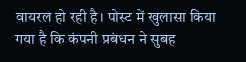वायरल हो रही है। पोस्ट में खुलासा किया गया है कि कंपनी प्रबंधन ने सुबह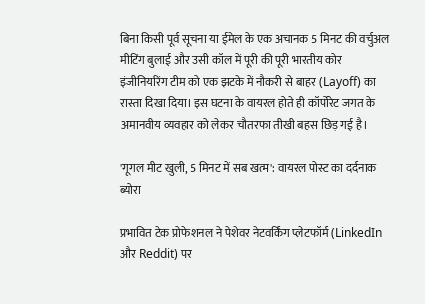बिना किसी पूर्व सूचना या ईमेल के एक अचानक 5 मिनट की वर्चुअल मीटिंग बुलाई और उसी कॉल में पूरी की पूरी भारतीय कोर इंजीनियरिंग टीम को एक झटके में नौकरी से बाहर (Layoff) का रास्ता दिखा दिया। इस घटना के वायरल होते ही कॉर्पोरेट जगत के अमानवीय व्यवहार को लेकर चौतरफा तीखी बहस छिड़ गई है।

'गूगल मीट खुली, 5 मिनट में सब खत्म': वायरल पोस्ट का दर्दनाक ब्योरा

प्रभावित टेक प्रोफेशनल ने पेशेवर नेटवर्किंग प्लेटफॉर्म (LinkedIn और Reddit) पर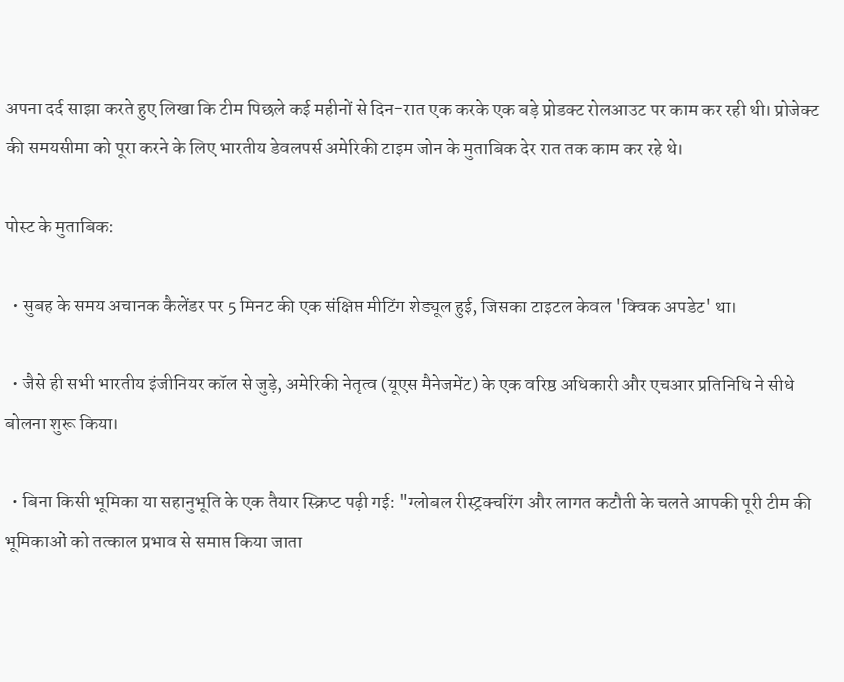अपना दर्द साझा करते हुए लिखा कि टीम पिछले कई महीनों से दिन-रात एक करके एक बड़े प्रोडक्ट रोलआउट पर काम कर रही थी। प्रोजेक्ट की समयसीमा को पूरा करने के लिए भारतीय डेवलपर्स अमेरिकी टाइम जोन के मुताबिक देर रात तक काम कर रहे थे।

पोस्ट के मुताबिक:

  • सुबह के समय अचानक कैलेंडर पर 5 मिनट की एक संक्षिप्त मीटिंग शेड्यूल हुई, जिसका टाइटल केवल 'क्विक अपडेट' था।

  • जैसे ही सभी भारतीय इंजीनियर कॉल से जुड़े, अमेरिकी नेतृत्व (यूएस मैनेजमेंट) के एक वरिष्ठ अधिकारी और एचआर प्रतिनिधि ने सीधे बोलना शुरू किया।

  • बिना किसी भूमिका या सहानुभूति के एक तैयार स्क्रिप्ट पढ़ी गई: "ग्लोबल रीस्ट्रक्चरिंग और लागत कटौती के चलते आपकी पूरी टीम की भूमिकाओं को तत्काल प्रभाव से समाप्त किया जाता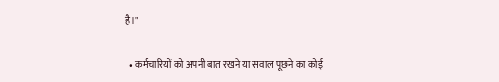है।"

  • कर्मचारियों को अपनी बात रखने या सवाल पूछने का कोई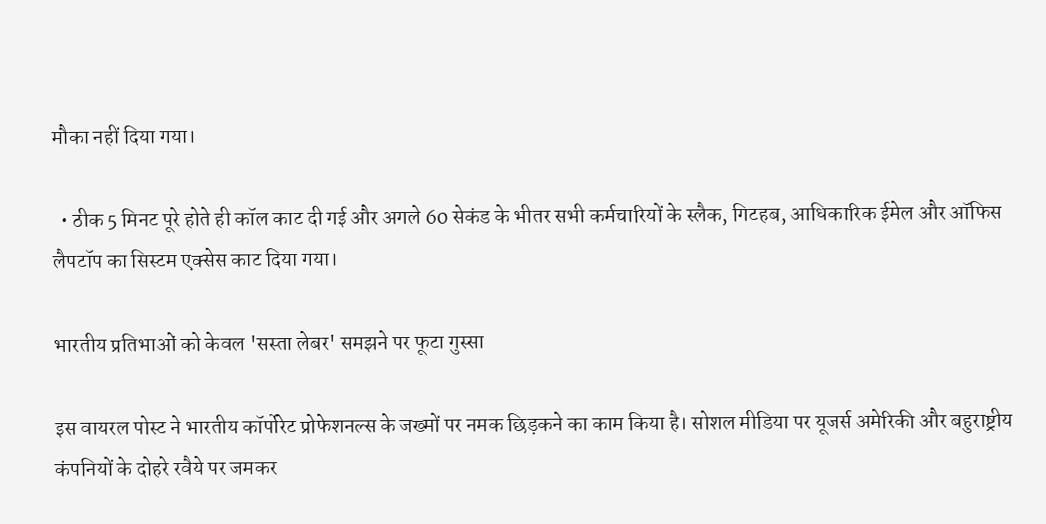मौका नहीं दिया गया।

  • ठीक 5 मिनट पूरे होते ही कॉल काट दी गई और अगले 60 सेकंड के भीतर सभी कर्मचारियों के स्लैक, गिटहब, आधिकारिक ईमेल और ऑफिस लैपटॉप का सिस्टम एक्सेस काट दिया गया।

भारतीय प्रतिभाओं को केवल 'सस्ता लेबर' समझने पर फूटा गुस्सा

इस वायरल पोस्ट ने भारतीय कॉर्पोरेट प्रोफेशनल्स के जख्मों पर नमक छिड़कने का काम किया है। सोशल मीडिया पर यूजर्स अमेरिकी और बहुराष्ट्रीय कंपनियों के दोहरे रवैये पर जमकर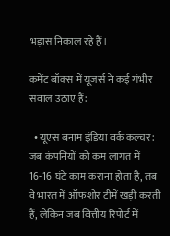भड़ास निकाल रहे हैं।

कमेंट बॉक्स में यूजर्स ने कई गंभीर सवाल उठाए हैं:

  • यूएस बनाम इंडिया वर्क कल्चर: जब कंपनियों को कम लागत में 16-16 घंटे काम कराना होता है, तब वे भारत में ऑफशोर टीमें खड़ी करती हैं, लेकिन जब वित्तीय रिपोर्ट में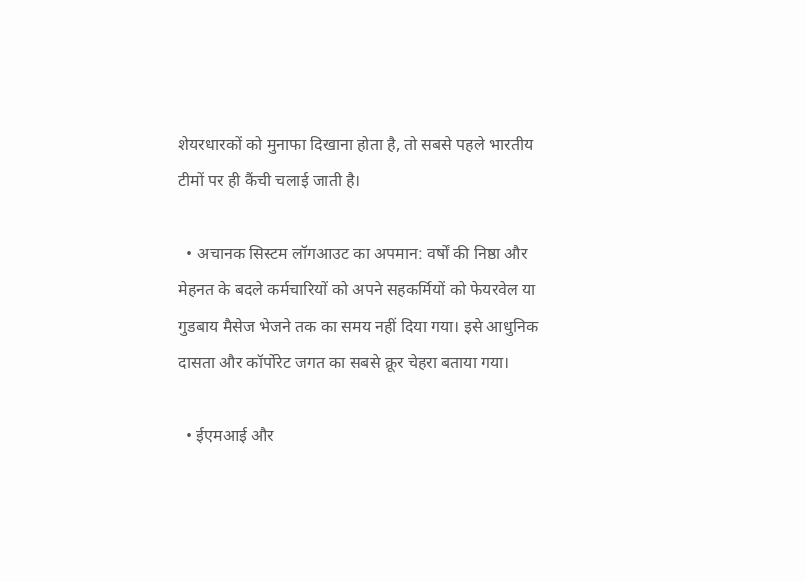शेयरधारकों को मुनाफा दिखाना होता है, तो सबसे पहले भारतीय टीमों पर ही कैंची चलाई जाती है।

  • अचानक सिस्टम लॉगआउट का अपमान: वर्षों की निष्ठा और मेहनत के बदले कर्मचारियों को अपने सहकर्मियों को फेयरवेल या गुडबाय मैसेज भेजने तक का समय नहीं दिया गया। इसे आधुनिक दासता और कॉर्पोरेट जगत का सबसे क्रूर चेहरा बताया गया।

  • ईएमआई और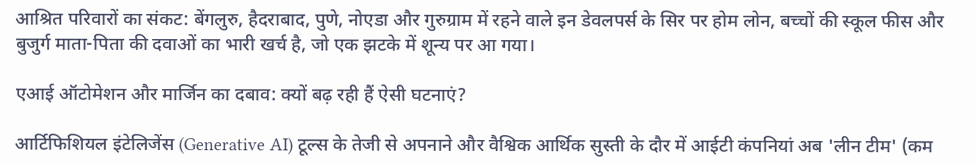आश्रित परिवारों का संकट: बेंगलुरु, हैदराबाद, पुणे, नोएडा और गुरुग्राम में रहने वाले इन डेवलपर्स के सिर पर होम लोन, बच्चों की स्कूल फीस और बुजुर्ग माता-पिता की दवाओं का भारी खर्च है, जो एक झटके में शून्य पर आ गया।

एआई ऑटोमेशन और मार्जिन का दबाव: क्यों बढ़ रही हैं ऐसी घटनाएं?

आर्टिफिशियल इंटेलिजेंस (Generative AI) टूल्स के तेजी से अपनाने और वैश्विक आर्थिक सुस्ती के दौर में आईटी कंपनियां अब 'लीन टीम' (कम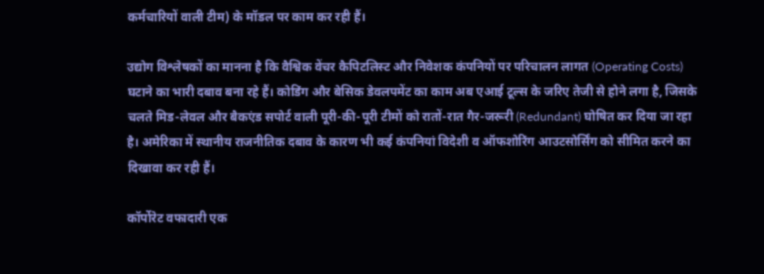कर्मचारियों वाली टीम) के मॉडल पर काम कर रही हैं।

उद्योग विश्लेषकों का मानना है कि वैश्विक वेंचर कैपिटलिस्ट और निवेशक कंपनियों पर परिचालन लागत (Operating Costs) घटाने का भारी दबाव बना रहे हैं। कोडिंग और बेसिक डेवलपमेंट का काम अब एआई टूल्स के जरिए तेजी से होने लगा है, जिसके चलते मिड-लेवल और बैकएंड सपोर्ट वाली पूरी-की-पूरी टीमों को रातों-रात गैर-जरूरी (Redundant) घोषित कर दिया जा रहा है। अमेरिका में स्थानीय राजनीतिक दबाव के कारण भी कई कंपनियां विदेशी व ऑफशोरिंग आउटसोर्सिंग को सीमित करने का दिखावा कर रही हैं।

कॉर्पोरेट वफादारी एक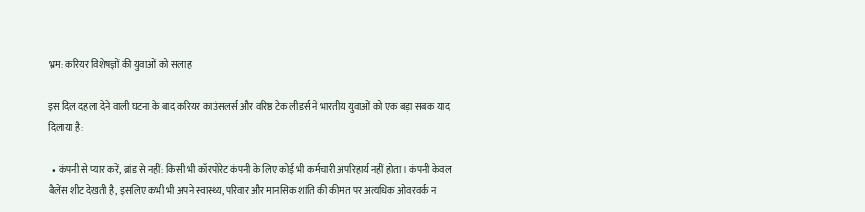भ्रम: करियर विशेषज्ञों की युवाओं को सलाह

इस दिल दहला देने वाली घटना के बाद करियर काउंसलर्स और वरिष्ठ टेक लीडर्स ने भारतीय युवाओं को एक बड़ा सबक याद दिलाया है:

  • कंपनी से प्यार करें, ब्रांड से नहीं: किसी भी कॉरपोरेट कंपनी के लिए कोई भी कर्मचारी अपरिहार्य नहीं होता। कंपनी केवल बैलेंस शीट देखती है, इसलिए कभी भी अपने स्वास्थ्य, परिवार और मानसिक शांति की कीमत पर अत्यधिक ओवरवर्क न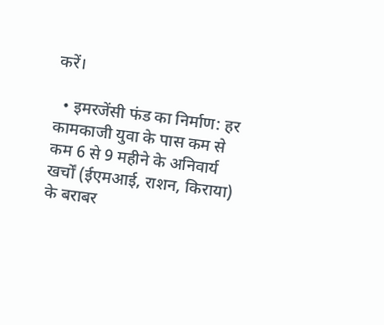करें।

  • इमरजेंसी फंड का निर्माण: हर कामकाजी युवा के पास कम से कम 6 से 9 महीने के अनिवार्य खर्चों (ईएमआई, राशन, किराया) के बराबर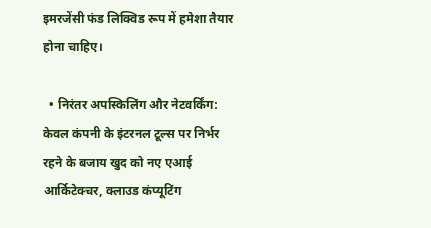इमरजेंसी फंड लिक्विड रूप में हमेशा तैयार होना चाहिए।

  • निरंतर अपस्किलिंग और नेटवर्किंग: केवल कंपनी के इंटरनल टूल्स पर निर्भर रहने के बजाय खुद को नए एआई आर्किटेक्चर, क्लाउड कंप्यूटिंग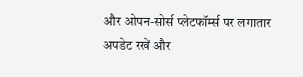और ओपन-सोर्स प्लेटफॉर्म्स पर लगातार अपडेट रखें और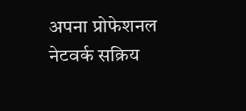अपना प्रोफेशनल नेटवर्क सक्रिय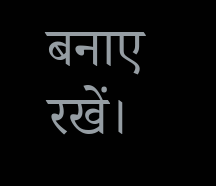बनाए रखें।